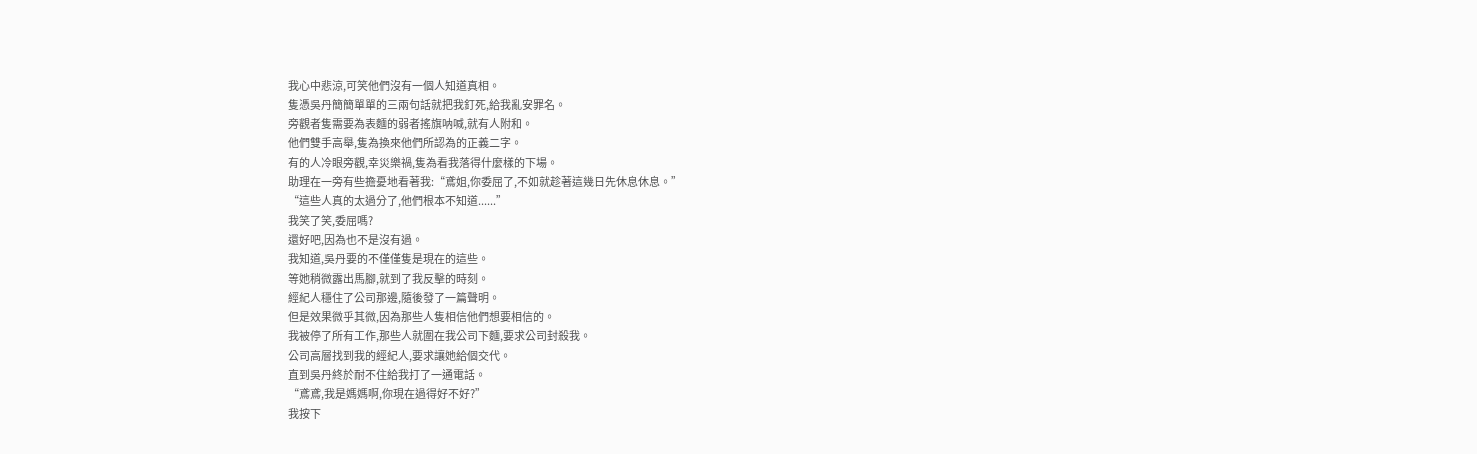我心中悲涼,可笑他們沒有一個人知道真相。
隻憑吳丹簡簡單單的三兩句話就把我釘死,給我亂安罪名。
旁觀者隻需要為表麵的弱者搖旗呐喊,就有人附和。
他們雙手高舉,隻為換來他們所認為的正義二字。
有的人冷眼旁觀,幸災樂禍,隻為看我落得什麼樣的下場。
助理在一旁有些擔憂地看著我:“鳶姐,你委屈了,不如就趁著這幾日先休息休息。”
“這些人真的太過分了,他們根本不知道......”
我笑了笑,委屈嗎?
還好吧,因為也不是沒有過。
我知道,吳丹要的不僅僅隻是現在的這些。
等她稍微露出馬腳,就到了我反擊的時刻。
經紀人穩住了公司那邊,隨後發了一篇聲明。
但是效果微乎其微,因為那些人隻相信他們想要相信的。
我被停了所有工作,那些人就圍在我公司下麵,要求公司封殺我。
公司高層找到我的經紀人,要求讓她給個交代。
直到吳丹終於耐不住給我打了一通電話。
“鳶鳶,我是媽媽啊,你現在過得好不好?”
我按下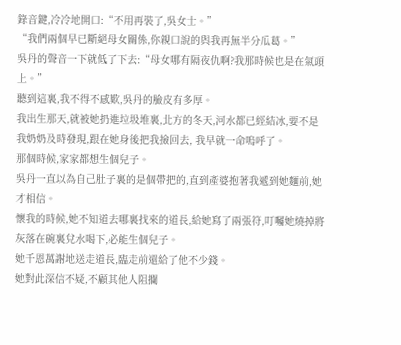錄音鍵,冷冷地開口:“不用再裝了,吳女士。”
“我們兩個早已斷絕母女關係,你親口說的與我再無半分瓜葛。”
吳丹的聲音一下就低了下去:“母女哪有隔夜仇啊?我那時候也是在氣頭上。”
聽到這裏,我不得不感歎,吳丹的臉皮有多厚。
我出生那天,就被她扔進垃圾堆裏,北方的冬天,河水都已經結冰,要不是我奶奶及時發現,跟在她身後把我撿回去, 我早就一命嗚呼了。
那個時候,家家都想生個兒子。
吳丹一直以為自己肚子裏的是個帶把的,直到產婆抱著我遞到她麵前,她才相信。
懷我的時候,她不知道去哪裏找來的道長,給她寫了兩張符,叮囑她燒掉將灰落在碗裏兌水喝下,必能生個兒子。
她千恩萬謝地送走道長,臨走前還給了他不少錢。
她對此深信不疑,不顧其他人阻攔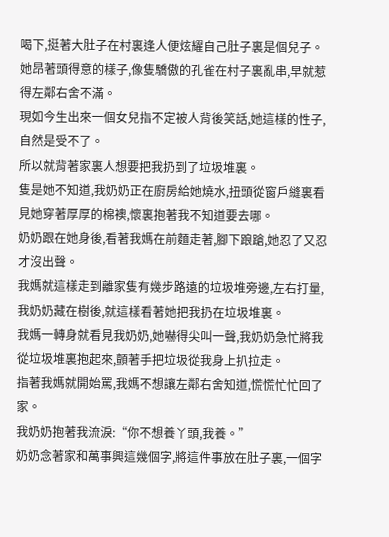喝下,挺著大肚子在村裏逢人便炫耀自己肚子裏是個兒子。
她昂著頭得意的樣子,像隻驕傲的孔雀在村子裏亂串,早就惹得左鄰右舍不滿。
現如今生出來一個女兒指不定被人背後笑話,她這樣的性子,自然是受不了。
所以就背著家裏人想要把我扔到了垃圾堆裏。
隻是她不知道,我奶奶正在廚房給她燒水,扭頭從窗戶縫裏看見她穿著厚厚的棉襖,懷裏抱著我不知道要去哪。
奶奶跟在她身後,看著我媽在前麵走著,腳下踉蹌,她忍了又忍才沒出聲。
我媽就這樣走到離家隻有幾步路遠的垃圾堆旁邊,左右打量,我奶奶藏在樹後,就這樣看著她把我扔在垃圾堆裏。
我媽一轉身就看見我奶奶,她嚇得尖叫一聲,我奶奶急忙將我從垃圾堆裏抱起來,顫著手把垃圾從我身上扒拉走。
指著我媽就開始罵,我媽不想讓左鄰右舍知道,慌慌忙忙回了家。
我奶奶抱著我流淚:“你不想養丫頭,我養。”
奶奶念著家和萬事興這幾個字,將這件事放在肚子裏,一個字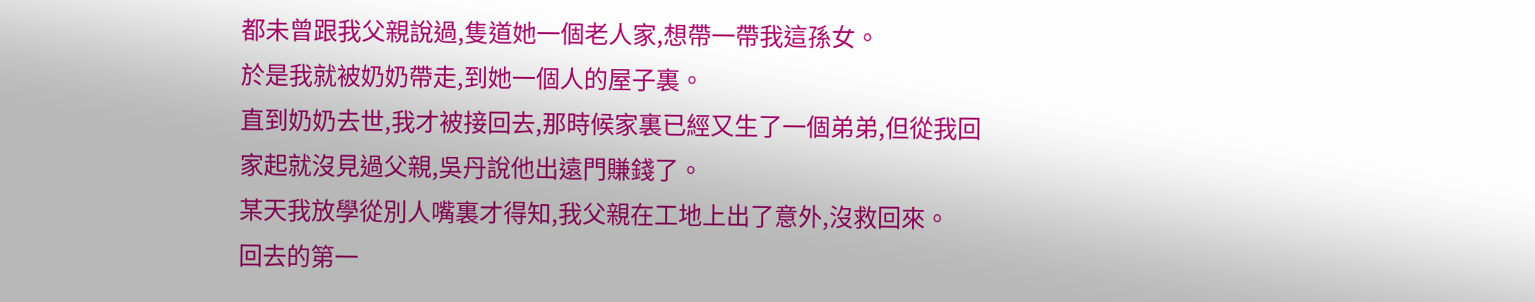都未曾跟我父親說過,隻道她一個老人家,想帶一帶我這孫女。
於是我就被奶奶帶走,到她一個人的屋子裏。
直到奶奶去世,我才被接回去,那時候家裏已經又生了一個弟弟,但從我回家起就沒見過父親,吳丹說他出遠門賺錢了。
某天我放學從別人嘴裏才得知,我父親在工地上出了意外,沒救回來。
回去的第一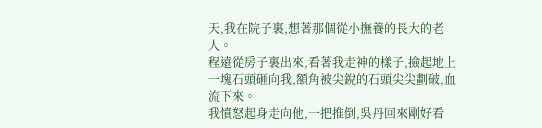天,我在院子裏,想著那個從小撫養的長大的老人。
程遠從房子裏出來,看著我走神的樣子,撿起地上一塊石頭砸向我,額角被尖銳的石頭尖尖劃破,血流下來。
我憤怒起身走向他,一把推倒,吳丹回來剛好看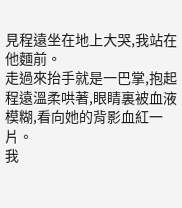見程遠坐在地上大哭,我站在他麵前。
走過來抬手就是一巴掌,抱起程遠溫柔哄著,眼睛裏被血液模糊,看向她的背影血紅一片。
我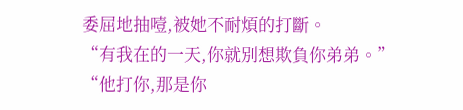委屈地抽噎,被她不耐煩的打斷。
“有我在的一天,你就別想欺負你弟弟。”
“他打你,那是你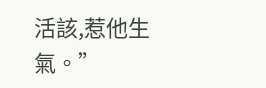活該,惹他生氣。”